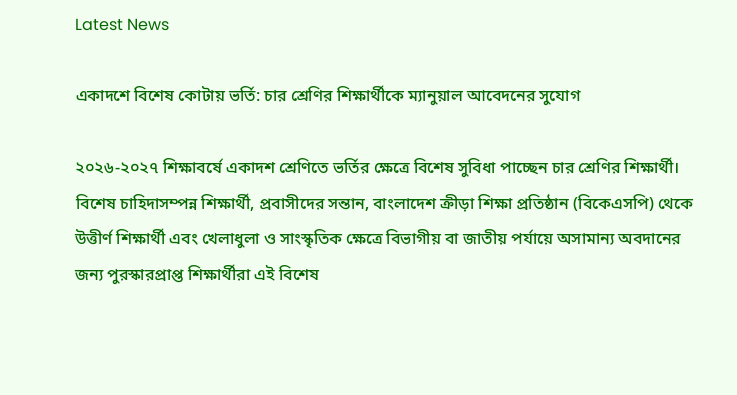Latest News

একাদশে বিশেষ কোটায় ভর্তি: চার শ্রেণির শিক্ষার্থীকে ম্যানুয়াল আবেদনের সুযোগ

২০২৬-২০২৭ শিক্ষাবর্ষে একাদশ শ্রেণিতে ভর্তির ক্ষেত্রে বিশেষ সুবিধা পাচ্ছেন চার শ্রেণির শিক্ষার্থী। বিশেষ চাহিদাসম্পন্ন শিক্ষার্থী, প্রবাসীদের সন্তান, বাংলাদেশ ক্রীড়া শিক্ষা প্রতিষ্ঠান (বিকেএসপি) থেকে উত্তীর্ণ শিক্ষার্থী এবং খেলাধুলা ও সাংস্কৃতিক ক্ষেত্রে বিভাগীয় বা জাতীয় পর্যায়ে অসামান্য অবদানের জন্য পুরস্কারপ্রাপ্ত শিক্ষার্থীরা এই বিশেষ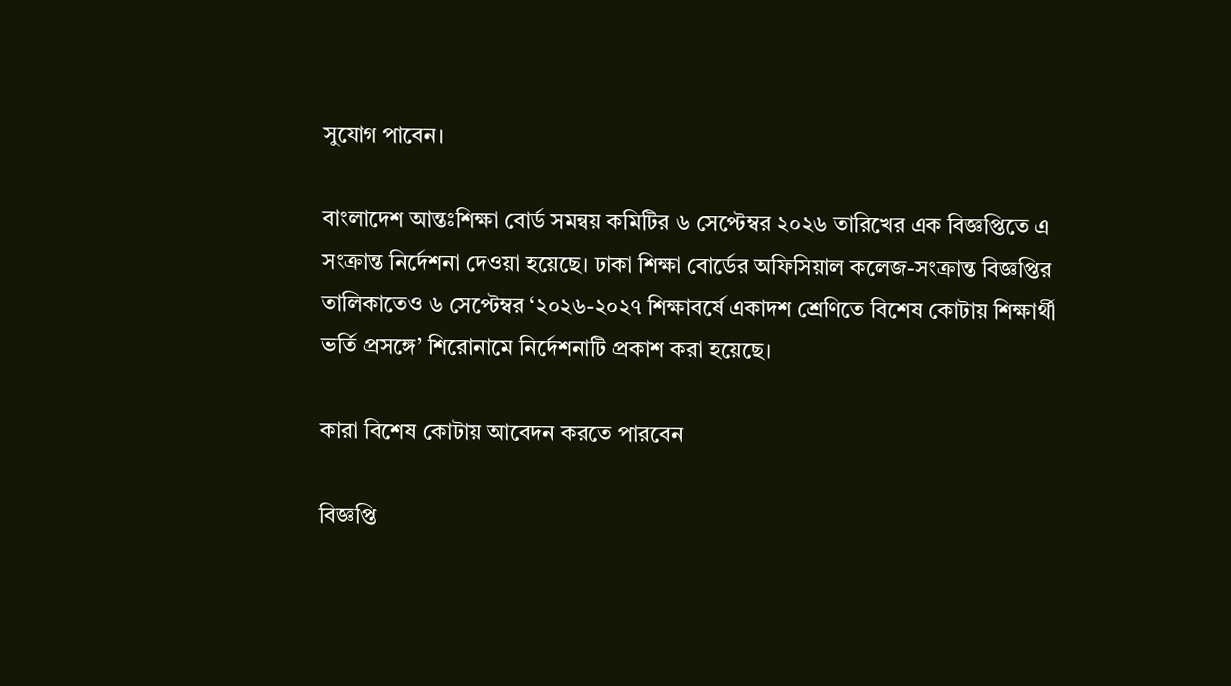সুযোগ পাবেন।

বাংলাদেশ আন্তঃশিক্ষা বোর্ড সমন্বয় কমিটির ৬ সেপ্টেম্বর ২০২৬ তারিখের এক বিজ্ঞপ্তিতে এ সংক্রান্ত নির্দেশনা দেওয়া হয়েছে। ঢাকা শিক্ষা বোর্ডের অফিসিয়াল কলেজ-সংক্রান্ত বিজ্ঞপ্তির তালিকাতেও ৬ সেপ্টেম্বর ‘২০২৬-২০২৭ শিক্ষাবর্ষে একাদশ শ্রেণিতে বিশেষ কোটায় শিক্ষার্থী ভর্তি প্রসঙ্গে’ শিরোনামে নির্দেশনাটি প্রকাশ করা হয়েছে।

কারা বিশেষ কোটায় আবেদন করতে পারবেন

বিজ্ঞপ্তি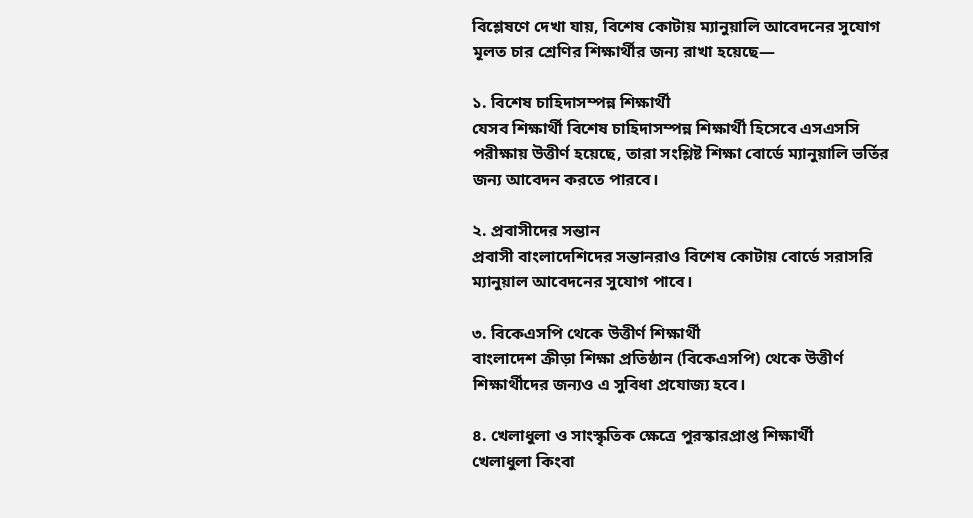বিশ্লেষণে দেখা যায়, বিশেষ কোটায় ম্যানুয়ালি আবেদনের সুযোগ মূলত চার শ্রেণির শিক্ষার্থীর জন্য রাখা হয়েছে—

১. বিশেষ চাহিদাসম্পন্ন শিক্ষার্থী
যেসব শিক্ষার্থী বিশেষ চাহিদাসম্পন্ন শিক্ষার্থী হিসেবে এসএসসি পরীক্ষায় উত্তীর্ণ হয়েছে, তারা সংশ্লিষ্ট শিক্ষা বোর্ডে ম্যানুয়ালি ভর্তির জন্য আবেদন করতে পারবে।

২. প্রবাসীদের সন্তান
প্রবাসী বাংলাদেশিদের সন্তানরাও বিশেষ কোটায় বোর্ডে সরাসরি ম্যানুয়াল আবেদনের সুযোগ পাবে।

৩. বিকেএসপি থেকে উত্তীর্ণ শিক্ষার্থী
বাংলাদেশ ক্রীড়া শিক্ষা প্রতিষ্ঠান (বিকেএসপি) থেকে উত্তীর্ণ শিক্ষার্থীদের জন্যও এ সুবিধা প্রযোজ্য হবে।

৪. খেলাধুলা ও সাংস্কৃতিক ক্ষেত্রে পুরস্কারপ্রাপ্ত শিক্ষার্থী
খেলাধুলা কিংবা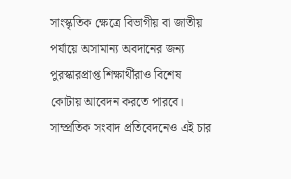সাংস্কৃতিক ক্ষেত্রে বিভাগীয় বা জাতীয় পর্যায়ে অসামান্য অবদানের জন্য পুরস্কারপ্রাপ্ত শিক্ষার্থীরাও বিশেষ কোটায় আবেদন করতে পারবে। সাম্প্রতিক সংবাদ প্রতিবেদনেও এই চার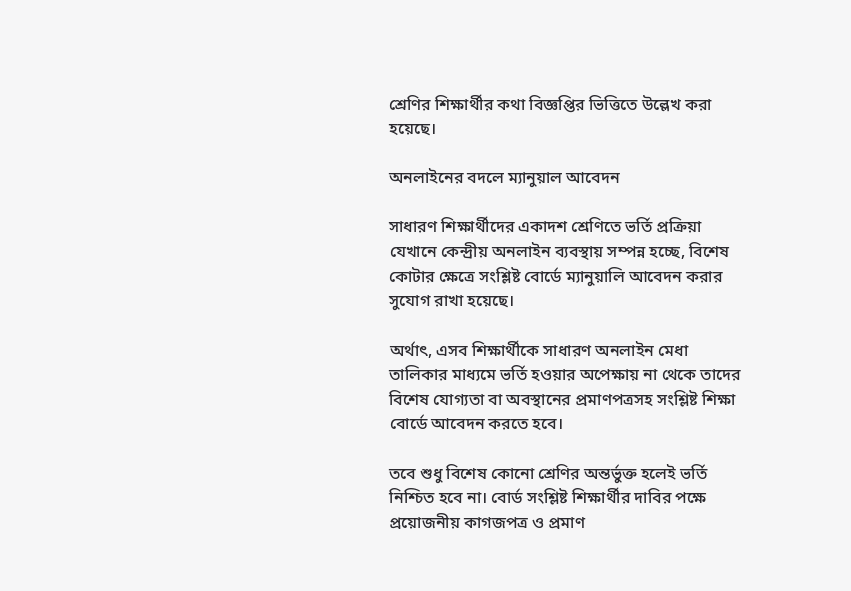শ্রেণির শিক্ষার্থীর কথা বিজ্ঞপ্তির ভিত্তিতে উল্লেখ করা হয়েছে।

অনলাইনের বদলে ম্যানুয়াল আবেদন

সাধারণ শিক্ষার্থীদের একাদশ শ্রেণিতে ভর্তি প্রক্রিয়া যেখানে কেন্দ্রীয় অনলাইন ব্যবস্থায় সম্পন্ন হচ্ছে, বিশেষ কোটার ক্ষেত্রে সংশ্লিষ্ট বোর্ডে ম্যানুয়ালি আবেদন করার সুযোগ রাখা হয়েছে।

অর্থাৎ, এসব শিক্ষার্থীকে সাধারণ অনলাইন মেধা তালিকার মাধ্যমে ভর্তি হওয়ার অপেক্ষায় না থেকে তাদের বিশেষ যোগ্যতা বা অবস্থানের প্রমাণপত্রসহ সংশ্লিষ্ট শিক্ষা বোর্ডে আবেদন করতে হবে।

তবে শুধু বিশেষ কোনো শ্রেণির অন্তর্ভুক্ত হলেই ভর্তি নিশ্চিত হবে না। বোর্ড সংশ্লিষ্ট শিক্ষার্থীর দাবির পক্ষে প্রয়োজনীয় কাগজপত্র ও প্রমাণ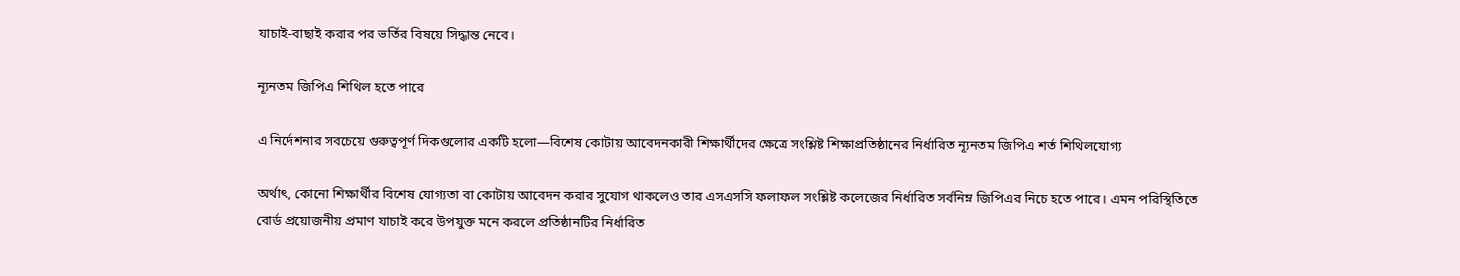যাচাই-বাছাই করার পর ভর্তির বিষয়ে সিদ্ধান্ত নেবে।

ন্যূনতম জিপিএ শিথিল হতে পারে

এ নির্দেশনার সবচেয়ে গুরুত্বপূর্ণ দিকগুলোর একটি হলো—বিশেষ কোটায় আবেদনকারী শিক্ষার্থীদের ক্ষেত্রে সংশ্লিষ্ট শিক্ষাপ্রতিষ্ঠানের নির্ধারিত ন্যূনতম জিপিএ শর্ত শিথিলযোগ্য

অর্থাৎ, কোনো শিক্ষার্থীর বিশেষ যোগ্যতা বা কোটায় আবেদন করার সুযোগ থাকলেও তার এসএসসি ফলাফল সংশ্লিষ্ট কলেজের নির্ধারিত সর্বনিম্ন জিপিএর নিচে হতে পারে। এমন পরিস্থিতিতে বোর্ড প্রয়োজনীয় প্রমাণ যাচাই করে উপযুক্ত মনে করলে প্রতিষ্ঠানটির নির্ধারিত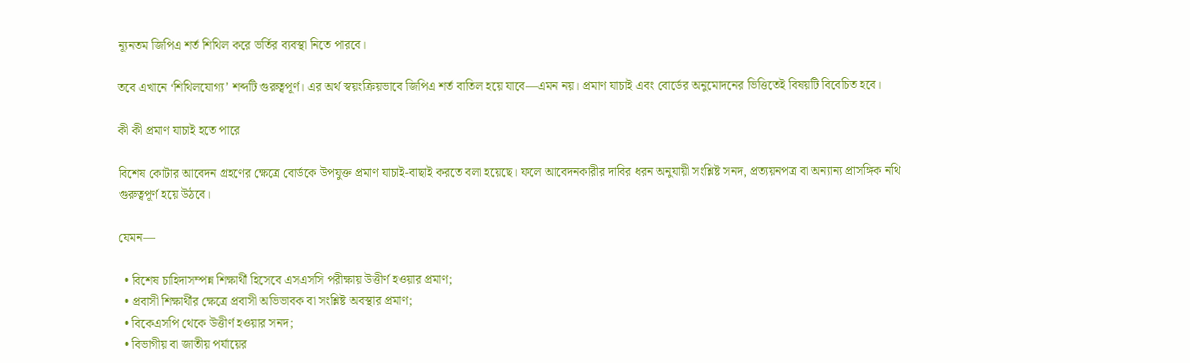ন্যূনতম জিপিএ শর্ত শিথিল করে ভর্তির ব্যবস্থা নিতে পারবে।

তবে এখানে ‘শিথিলযোগ্য’ শব্দটি গুরুত্বপূর্ণ। এর অর্থ স্বয়ংক্রিয়ভাবে জিপিএ শর্ত বাতিল হয়ে যাবে—এমন নয়। প্রমাণ যাচাই এবং বোর্ডের অনুমোদনের ভিত্তিতেই বিষয়টি বিবেচিত হবে।

কী কী প্রমাণ যাচাই হতে পারে

বিশেষ কোটার আবেদন গ্রহণের ক্ষেত্রে বোর্ডকে উপযুক্ত প্রমাণ যাচাই-বাছাই করতে বলা হয়েছে। ফলে আবেদনকারীর দাবির ধরন অনুযায়ী সংশ্লিষ্ট সনদ, প্রত্যয়নপত্র বা অন্যান্য প্রাসঙ্গিক নথি গুরুত্বপূর্ণ হয়ে উঠবে।

যেমন—

  • বিশেষ চাহিদাসম্পন্ন শিক্ষার্থী হিসেবে এসএসসি পরীক্ষায় উত্তীর্ণ হওয়ার প্রমাণ;
  • প্রবাসী শিক্ষার্থীর ক্ষেত্রে প্রবাসী অভিভাবক বা সংশ্লিষ্ট অবস্থার প্রমাণ;
  • বিকেএসপি থেকে উত্তীর্ণ হওয়ার সনদ;
  • বিভাগীয় বা জাতীয় পর্যায়ের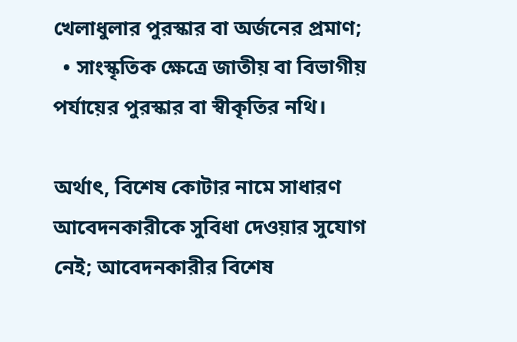খেলাধুলার পুরস্কার বা অর্জনের প্রমাণ;
  • সাংস্কৃতিক ক্ষেত্রে জাতীয় বা বিভাগীয় পর্যায়ের পুরস্কার বা স্বীকৃতির নথি।

অর্থাৎ, বিশেষ কোটার নামে সাধারণ আবেদনকারীকে সুবিধা দেওয়ার সুযোগ নেই; আবেদনকারীর বিশেষ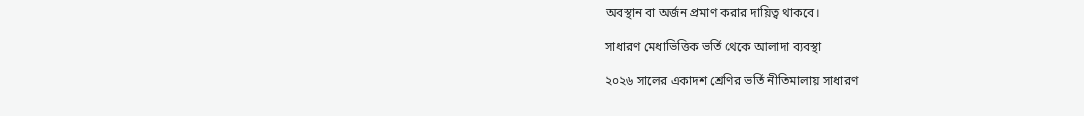অবস্থান বা অর্জন প্রমাণ করার দায়িত্ব থাকবে।

সাধারণ মেধাভিত্তিক ভর্তি থেকে আলাদা ব্যবস্থা

২০২৬ সালের একাদশ শ্রেণির ভর্তি নীতিমালায় সাধারণ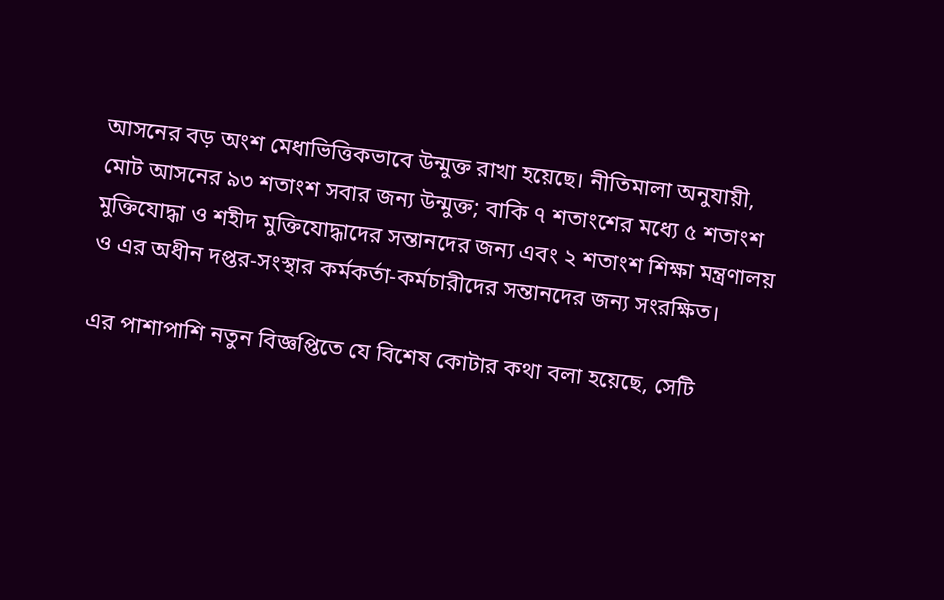আসনের বড় অংশ মেধাভিত্তিকভাবে উন্মুক্ত রাখা হয়েছে। নীতিমালা অনুযায়ী, মোট আসনের ৯৩ শতাংশ সবার জন্য উন্মুক্ত; বাকি ৭ শতাংশের মধ্যে ৫ শতাংশ মুক্তিযোদ্ধা ও শহীদ মুক্তিযোদ্ধাদের সন্তানদের জন্য এবং ২ শতাংশ শিক্ষা মন্ত্রণালয় ও এর অধীন দপ্তর-সংস্থার কর্মকর্তা-কর্মচারীদের সন্তানদের জন্য সংরক্ষিত।

এর পাশাপাশি নতুন বিজ্ঞপ্তিতে যে বিশেষ কোটার কথা বলা হয়েছে, সেটি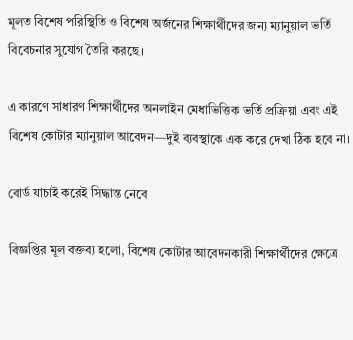মূলত বিশেষ পরিস্থিতি ও বিশেষ অর্জনের শিক্ষার্থীদের জন্য ম্যানুয়াল ভর্তি বিবেচনার সুযোগ তৈরি করছে।

এ কারণে সাধারণ শিক্ষার্থীদের অনলাইন মেধাভিত্তিক ভর্তি প্রক্রিয়া এবং এই বিশেষ কোটার ম্যানুয়াল আবেদন—দুই ব্যবস্থাকে এক করে দেখা ঠিক হবে না।

বোর্ড যাচাই করেই সিদ্ধান্ত নেবে

বিজ্ঞপ্তির মূল বক্তব্য হলো, বিশেষ কোটার আবেদনকারী শিক্ষার্থীদের ক্ষেত্রে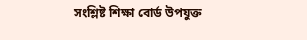সংশ্লিষ্ট শিক্ষা বোর্ড উপযুক্ত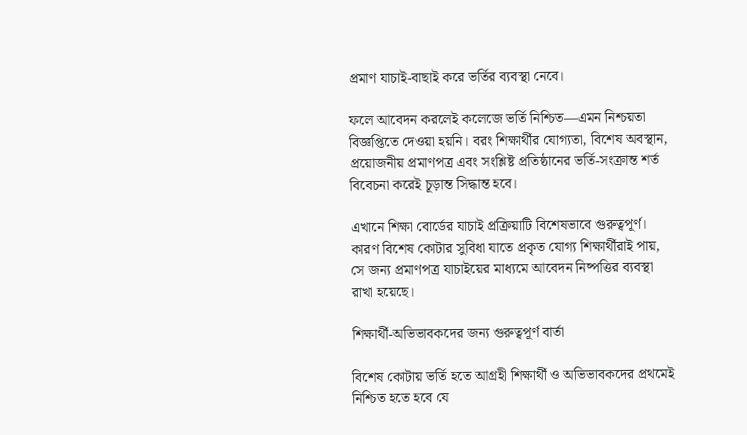প্রমাণ যাচাই-বাছাই করে ভর্তির ব্যবস্থা নেবে।

ফলে আবেদন করলেই কলেজে ভর্তি নিশ্চিত—এমন নিশ্চয়তা বিজ্ঞপ্তিতে দেওয়া হয়নি। বরং শিক্ষার্থীর যোগ্যতা, বিশেষ অবস্থান, প্রয়োজনীয় প্রমাণপত্র এবং সংশ্লিষ্ট প্রতিষ্ঠানের ভর্তি-সংক্রান্ত শর্ত বিবেচনা করেই চূড়ান্ত সিদ্ধান্ত হবে।

এখানে শিক্ষা বোর্ডের যাচাই প্রক্রিয়াটি বিশেষভাবে গুরুত্বপূর্ণ। কারণ বিশেষ কোটার সুবিধা যাতে প্রকৃত যোগ্য শিক্ষার্থীরাই পায়, সে জন্য প্রমাণপত্র যাচাইয়ের মাধ্যমে আবেদন নিষ্পত্তির ব্যবস্থা রাখা হয়েছে।

শিক্ষার্থী-অভিভাবকদের জন্য গুরুত্বপূর্ণ বার্তা

বিশেষ কোটায় ভর্তি হতে আগ্রহী শিক্ষার্থী ও অভিভাবকদের প্রথমেই নিশ্চিত হতে হবে যে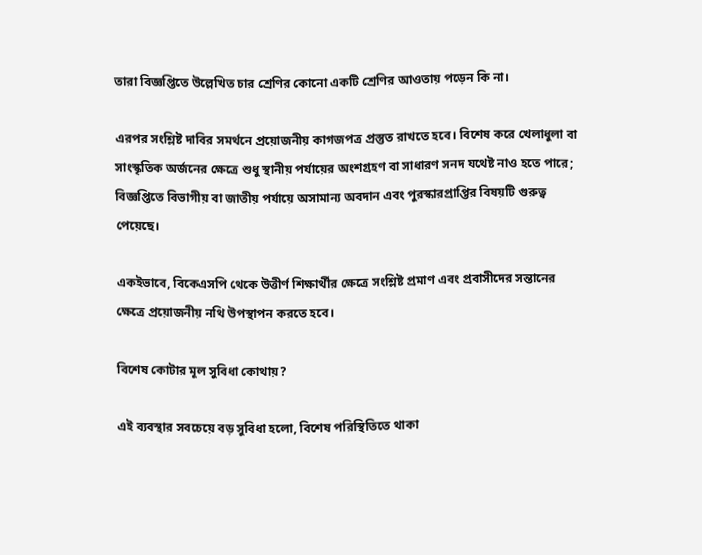তারা বিজ্ঞপ্তিতে উল্লেখিত চার শ্রেণির কোনো একটি শ্রেণির আওতায় পড়েন কি না।

এরপর সংশ্লিষ্ট দাবির সমর্থনে প্রয়োজনীয় কাগজপত্র প্রস্তুত রাখতে হবে। বিশেষ করে খেলাধুলা বা সাংস্কৃতিক অর্জনের ক্ষেত্রে শুধু স্থানীয় পর্যায়ের অংশগ্রহণ বা সাধারণ সনদ যথেষ্ট নাও হতে পারে; বিজ্ঞপ্তিতে বিভাগীয় বা জাতীয় পর্যায়ে অসামান্য অবদান এবং পুরস্কারপ্রাপ্তির বিষয়টি গুরুত্ব পেয়েছে।

একইভাবে, বিকেএসপি থেকে উত্তীর্ণ শিক্ষার্থীর ক্ষেত্রে সংশ্লিষ্ট প্রমাণ এবং প্রবাসীদের সন্তানের ক্ষেত্রে প্রয়োজনীয় নথি উপস্থাপন করতে হবে।

বিশেষ কোটার মূল সুবিধা কোথায়?

এই ব্যবস্থার সবচেয়ে বড় সুবিধা হলো, বিশেষ পরিস্থিতিতে থাকা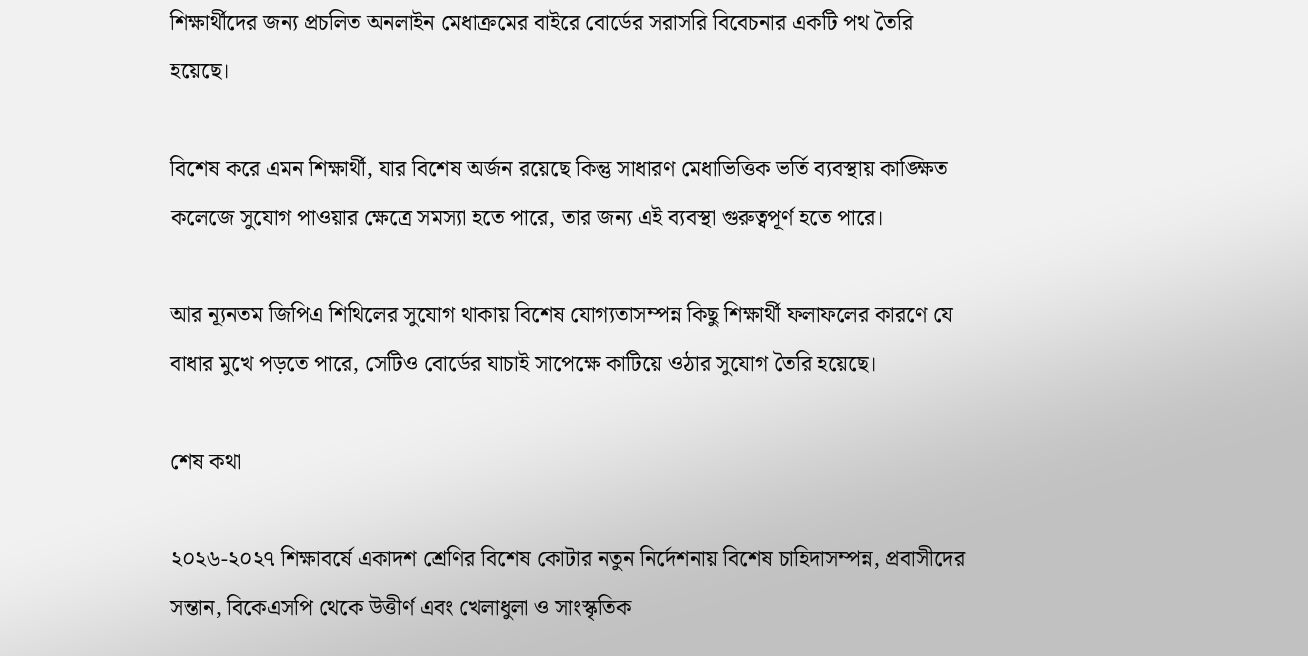শিক্ষার্থীদের জন্য প্রচলিত অনলাইন মেধাক্রমের বাইরে বোর্ডের সরাসরি বিবেচনার একটি পথ তৈরি হয়েছে।

বিশেষ করে এমন শিক্ষার্থী, যার বিশেষ অর্জন রয়েছে কিন্তু সাধারণ মেধাভিত্তিক ভর্তি ব্যবস্থায় কাঙ্ক্ষিত কলেজে সুযোগ পাওয়ার ক্ষেত্রে সমস্যা হতে পারে, তার জন্য এই ব্যবস্থা গুরুত্বপূর্ণ হতে পারে।

আর ন্যূনতম জিপিএ শিথিলের সুযোগ থাকায় বিশেষ যোগ্যতাসম্পন্ন কিছু শিক্ষার্থী ফলাফলের কারণে যে বাধার মুখে পড়তে পারে, সেটিও বোর্ডের যাচাই সাপেক্ষে কাটিয়ে ওঠার সুযোগ তৈরি হয়েছে।

শেষ কথা

২০২৬-২০২৭ শিক্ষাবর্ষে একাদশ শ্রেণির বিশেষ কোটার নতুন নির্দেশনায় বিশেষ চাহিদাসম্পন্ন, প্রবাসীদের সন্তান, বিকেএসপি থেকে উত্তীর্ণ এবং খেলাধুলা ও সাংস্কৃতিক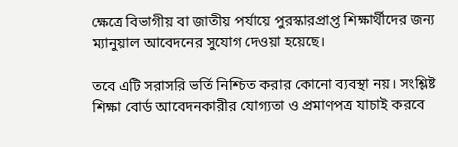ক্ষেত্রে বিভাগীয় বা জাতীয় পর্যায়ে পুরস্কারপ্রাপ্ত শিক্ষার্থীদের জন্য ম্যানুয়াল আবেদনের সুযোগ দেওয়া হয়েছে।

তবে এটি সরাসরি ভর্তি নিশ্চিত করার কোনো ব্যবস্থা নয়। সংশ্লিষ্ট শিক্ষা বোর্ড আবেদনকারীর যোগ্যতা ও প্রমাণপত্র যাচাই করবে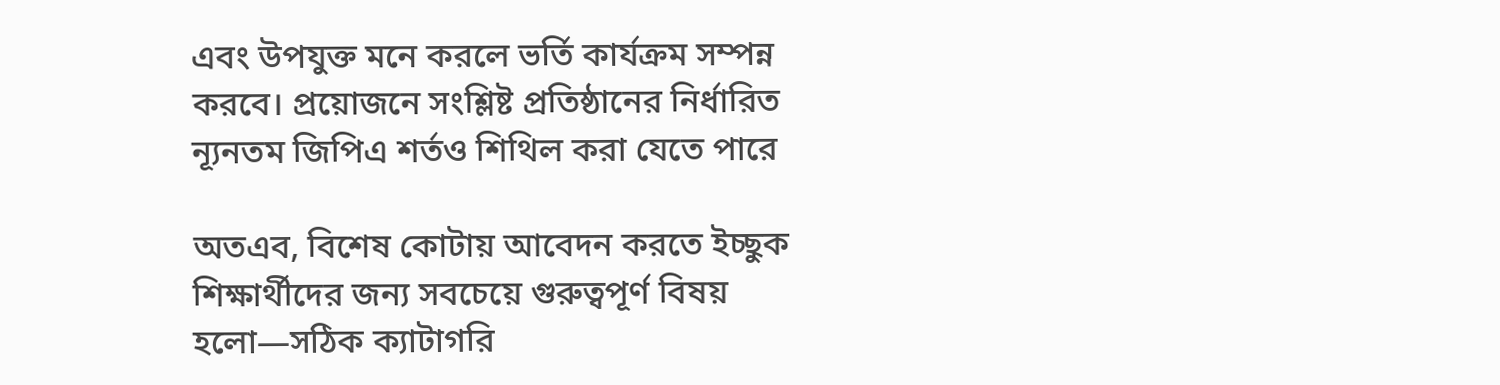এবং উপযুক্ত মনে করলে ভর্তি কার্যক্রম সম্পন্ন করবে। প্রয়োজনে সংশ্লিষ্ট প্রতিষ্ঠানের নির্ধারিত ন্যূনতম জিপিএ শর্তও শিথিল করা যেতে পারে

অতএব, বিশেষ কোটায় আবেদন করতে ইচ্ছুক শিক্ষার্থীদের জন্য সবচেয়ে গুরুত্বপূর্ণ বিষয় হলো—সঠিক ক্যাটাগরি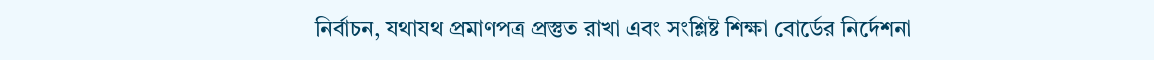নির্বাচন, যথাযথ প্রমাণপত্র প্রস্তুত রাখা এবং সংশ্লিষ্ট শিক্ষা বোর্ডের নির্দেশনা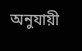অনুযায়ী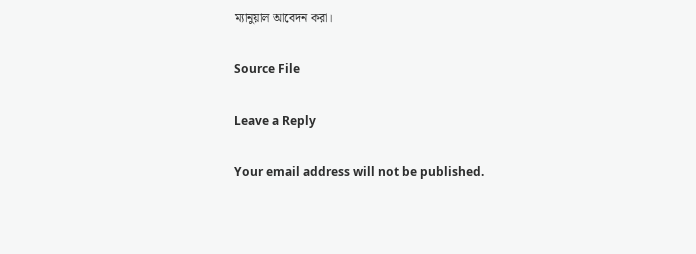ম্যানুয়াল আবেদন করা।

Source File

Leave a Reply

Your email address will not be published.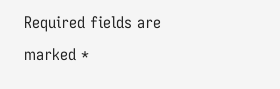Required fields are marked *